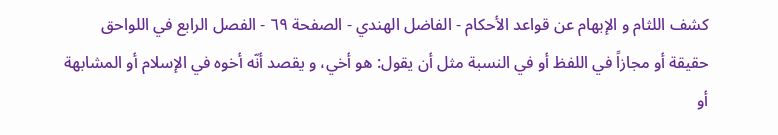كشف اللثام و الإبهام عن قواعد الأحكام - الفاضل الهندي - الصفحة ٦٩ - الفصل الرابع في اللواحق
حقيقة أو مجازاً في اللفظ أو في النسبة مثل أن يقول: هو أخي، و يقصد أنّه أخوه في الإسلام أو المشابهة أو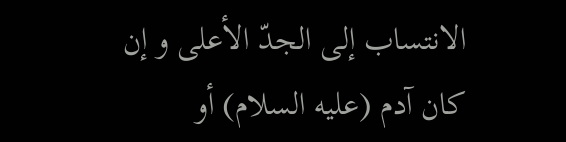الانتساب إلى الجدّ الأعلى و إن كان آدم (عليه السلام) أو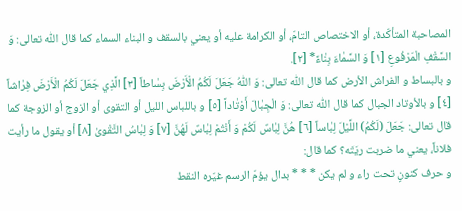المصاحبة المتأكّدة، أو الاختصاص التامّ، أو الكرامة عليه أو يعني بالسقف و البناء السماء كما قال اللّٰه تعالى: وَ السَّقْفِ الْمَرْفُوعِ [١] وَ السَّمٰاءَ بِنٰاءً* [٢].
و بالبساط و الفراش الأرض كما قال اللّٰه تعالى: وَ اللّٰهُ جَعَلَ لَكُمُ الْأَرْضَ بِسٰاطاً [٣] الَّذِي جَعَلَ لَكُمُ الْأَرْضَ فِرٰاشاً [٤] و بالأوتاد الجبال كما قال اللّٰه تعالى: وَ الْجِبٰالَ أَوْتٰاداً [٥] و باللباس الليل أو التقوى أو الزوج أو الزوجة كما قال تعالى: جَعَلَ (لَكُمُ) اللَّيْلَ لِبٰاساً [٦] هُنَّ لِبٰاسٌ لَكُمْ وَ أَنْتُمْ لِبٰاسٌ لَهُنَّ [٧] وَ لِبٰاسُ التَّقْوىٰ [٨] أو يقول ما رأيت فلاناً، يعني ما ضربت ريَتَه؟ كما قال:
و حرف كنونٍ تحت راء و لم يكن * * * بدال يؤمّ الرسم غيّره النقط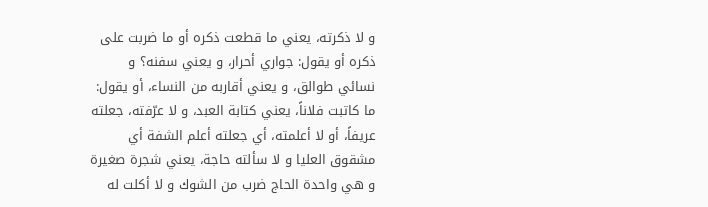و لا ذكرته، يعني ما قطعت ذكره أو ما ضربت على ذكره أو يقول: جواري أحرار، و يعني سفنه؟ و نسائي طوالق، و يعني أقاربه من النساء، أو يقول: ما كاتبت فلاناً، يعني كتابة العبد، و لا عرّفته، جعلته عريفاً، أو لا أعلمته، أي جعلته أعلم الشفة أي مشقوق العليا و لا سألته حاجة، يعني شجرة صغيرة و هي واحدة الحاج ضرب من الشوك و لا أكلت له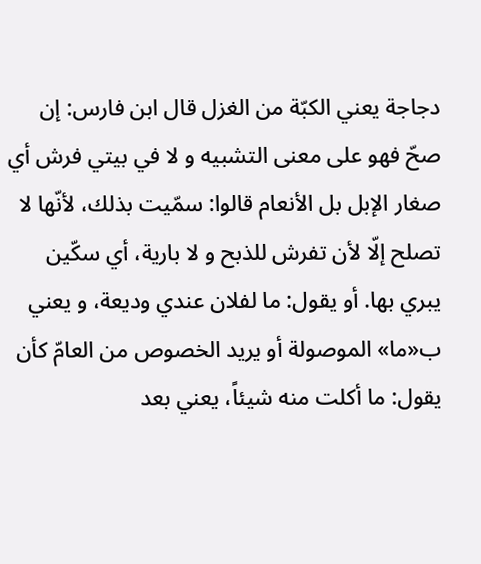دجاجة يعني الكبّة من الغزل قال ابن فارس: إن صحّ فهو على معنى التشبيه و لا في بيتي فرش أي صغار الإبل بل الأنعام قالوا: سمّيت بذلك، لأنّها لا تصلح إلّا لأن تفرش للذبح و لا بارية، أي سكّين يبري بها. أو يقول: ما لفلان عندي وديعة، و يعني ب«ما» الموصولة أو يريد الخصوص من العامّ كأن يقول: ما أكلت منه شيئاً، يعني بعد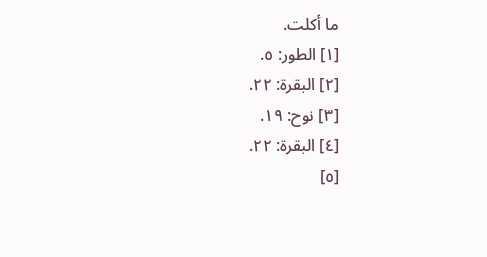ما أكلت.
[١] الطور: ٥.
[٢] البقرة: ٢٢.
[٣] نوح: ١٩.
[٤] البقرة: ٢٢.
[٥]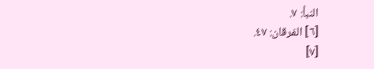النبأ: ٧.
[٦] الفرقان: ٤٧.
[٧]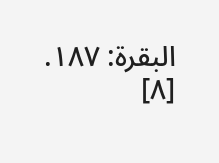البقرة: ١٨٧.
[٨]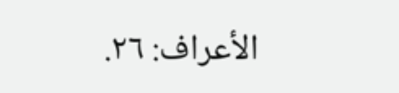الأعراف: ٢٦.